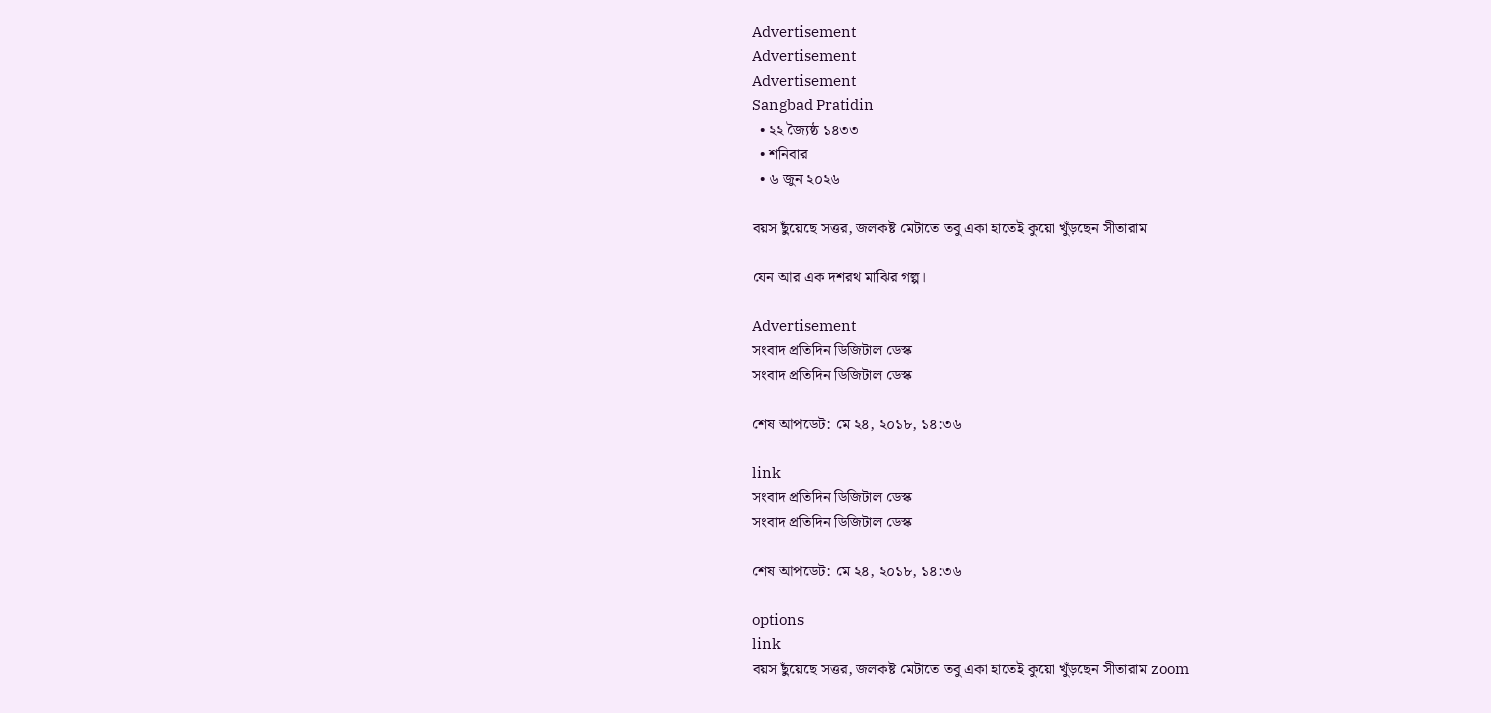Advertisement
Advertisement
Advertisement
Sangbad Pratidin
  • ২২ জ্যৈষ্ঠ ১৪৩৩
  • শনিবার
  • ৬ জুন ২০২৬

বয়স ছুঁয়েছে সত্তর, জলকষ্ট মেটাতে তবু একা হাতেই কুয়ো খুঁড়ছেন সীতারাম

যেন আর এক দশরথ মাঝির গল্প।

Advertisement
সংবাদ প্রতিদিন ডিজিটাল ডেস্ক
সংবাদ প্রতিদিন ডিজিটাল ডেস্ক

শেষ আপডেট: মে ২৪, ২০১৮, ১৪:৩৬

link
সংবাদ প্রতিদিন ডিজিটাল ডেস্ক
সংবাদ প্রতিদিন ডিজিটাল ডেস্ক

শেষ আপডেট: মে ২৪, ২০১৮, ১৪:৩৬

options
link
বয়স ছুঁয়েছে সত্তর, জলকষ্ট মেটাতে তবু একা হাতেই কুয়ো খুঁড়ছেন সীতারাম zoom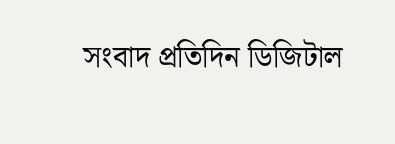সংবাদ প্রতিদিন ডিজিটাল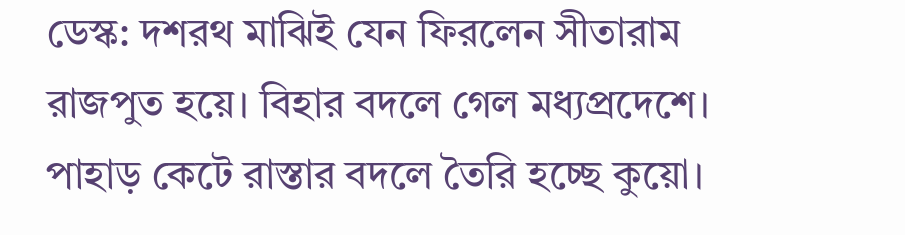ডেস্ক: দশরথ মাঝিই যেন ফিরলেন সীতারাম রাজপুত হয়ে। বিহার বদলে গেল মধ্যপ্রদেশে। পাহাড় কেটে রাস্তার বদলে তৈরি হচ্ছে কুয়ো।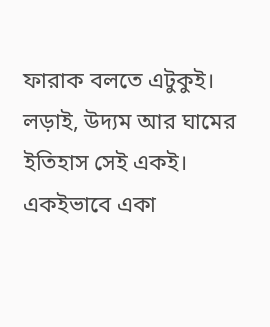ফারাক বলতে এটুকুই। লড়াই, উদ্যম আর ঘামের ইতিহাস সেই একই। একইভাবে একা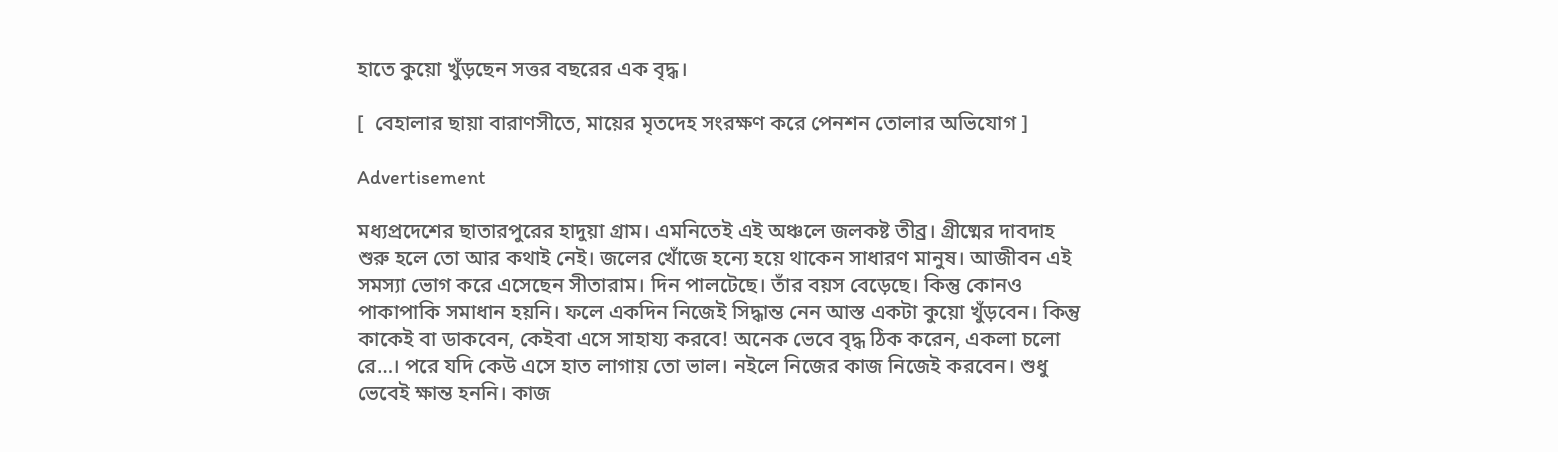হাতে কুয়ো খুঁড়ছেন সত্তর বছরের এক বৃদ্ধ।

[  বেহালার ছায়া বারাণসীতে, মায়ের মৃতদেহ সংরক্ষণ করে পেনশন তোলার অভিযোগ ]

Advertisement

মধ্যপ্রদেশের ছাতারপুরের হাদুয়া গ্রাম। এমনিতেই এই অঞ্চলে জলকষ্ট তীব্র। গ্রীষ্মের দাবদাহ শুরু হলে তো আর কথাই নেই। জলের খোঁজে হন্যে হয়ে থাকেন সাধারণ মানুষ। আজীবন এই সমস্যা ভোগ করে এসেছেন সীতারাম। দিন পালটেছে। তাঁর বয়স বেড়েছে। কিন্তু কোনও পাকাপাকি সমাধান হয়নি। ফলে একদিন নিজেই সিদ্ধান্ত নেন আস্ত একটা কুয়ো খুঁড়বেন। কিন্তু কাকেই বা ডাকবেন, কেইবা এসে সাহায্য করবে! অনেক ভেবে বৃদ্ধ ঠিক করেন, একলা চলো রে…। পরে যদি কেউ এসে হাত লাগায় তো ভাল। নইলে নিজের কাজ নিজেই করবেন। শুধু ভেবেই ক্ষান্ত হননি। কাজ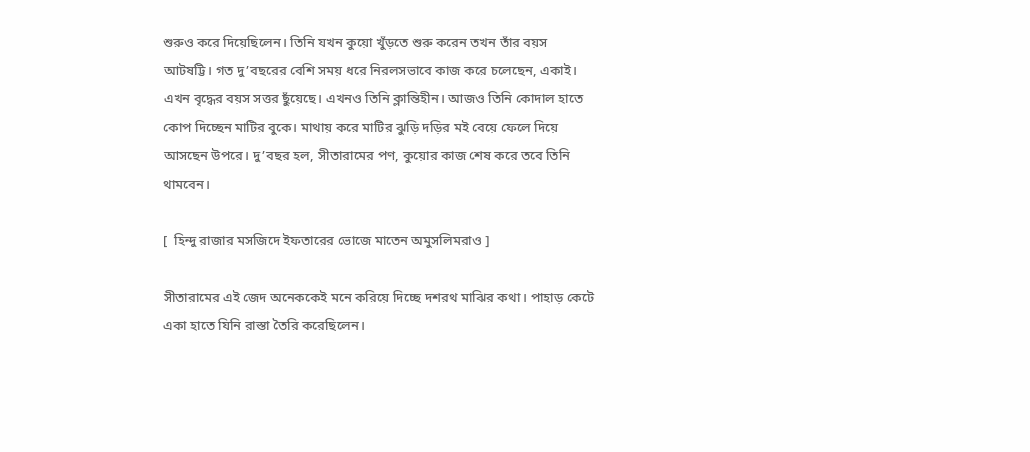শুরুও করে দিয়েছিলেন। তিনি যখন কুয়ো খুঁড়তে শুরু করেন তখন তাঁর বয়স আটষট্টি। গত দু’বছরের বেশি সময় ধরে নিরলসভাবে কাজ করে চলেছেন, একাই। এখন বৃদ্ধের বয়স সত্তর ছুঁয়েছে। এখনও তিনি ক্লান্তিহীন। আজও তিনি কোদাল হাতে কোপ দিচ্ছেন মাটির বুকে। মাথায় করে মাটির ঝুড়ি দড়ির মই বেয়ে ফেলে দিয়ে আসছেন উপরে। দু’বছর হল, সীতারামের পণ, কুয়োর কাজ শেষ করে তবে তিনি থামবেন।

[  হিন্দু রাজার মসজিদে ইফতারের ভোজে মাতেন অমুসলিমরাও ]

সীতারামের এই জেদ অনেককেই মনে করিয়ে দিচ্ছে দশরথ মাঝির কথা। পাহাড় কেটে একা হাতে যিনি রাস্তা তৈরি করেছিলেন।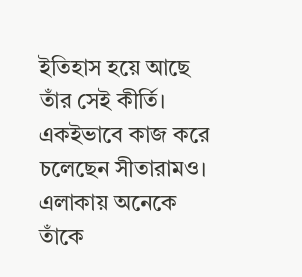ইতিহাস হয়ে আছে তাঁর সেই কীর্তি। একইভাবে কাজ করে চলেছেন সীতারামও। এলাকায় অনেকে তাঁকে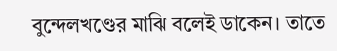বুন্দেলখণ্ডের মাঝি বলেই ডাকেন। তাতে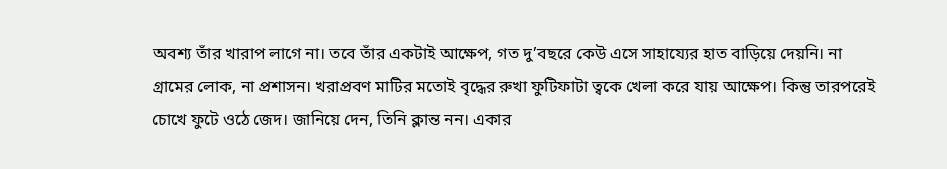অবশ্য তাঁর খারাপ লাগে না। তবে তাঁর একটাই আক্ষেপ, গত দু’বছরে কেউ এসে সাহায্যের হাত বাড়িয়ে দেয়নি। না গ্রামের লোক, না প্রশাসন। খরাপ্রবণ মাটির মতোই বৃদ্ধের রুখা ফুটিফাটা ত্বকে খেলা করে যায় আক্ষেপ। কিন্তু তারপরেই চোখে ফুটে ওঠে জেদ। জানিয়ে দেন, তিনি ক্লান্ত নন। একার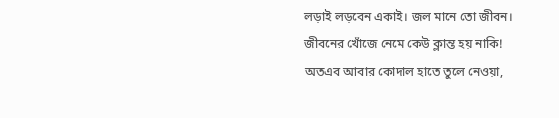লড়াই লড়বেন একাই। জল মানে তো জীবন। জীবনের খোঁজে নেমে কেউ ক্লান্ত হয় নাকি! অতএব আবার কোদাল হাতে তুলে নেওয়া,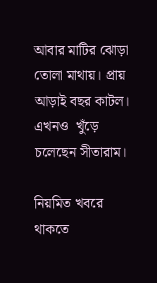আবার মাটির ঝোড়া তোলা মাথায়। প্রায় আড়াই বছর কাটল। এখনও  খুঁড়ে চলেছেন সীতারাম।

নিয়মিত খবরে থাকতে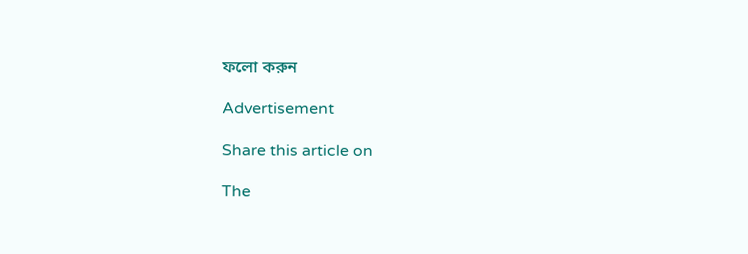ফলো করুন

Advertisement

Share this article on

The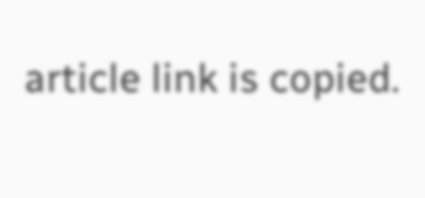article link is copied.